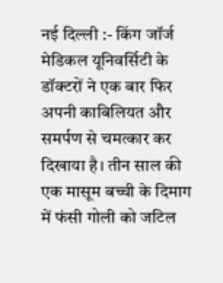नई दिल्ली :- किंग जॉर्ज मेडिकल यूनिवर्सिटी के डॉक्टरों ने एक बार फिर अपनी काबिलियत और समर्पण से चमत्कार कर दिखाया है। तीन साल की एक मासूम बच्ची के दिमाग में फंसी गोली को जटिल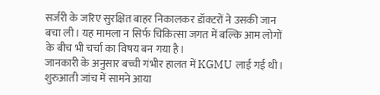सर्जरी के जरिए सुरक्षित बाहर निकालकर डॉक्टरों ने उसकी जान बचा ली। यह मामला न सिर्फ चिकित्सा जगत में बल्कि आम लोगों के बीच भी चर्चा का विषय बन गया है।
जानकारी के अनुसार बच्ची गंभीर हालत में KGMU लाई गई थी। शुरुआती जांच में सामने आया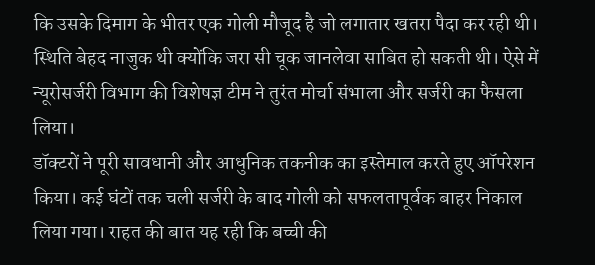कि उसके दिमाग के भीतर एक गोली मौजूद है जो लगातार खतरा पैदा कर रही थी। स्थिति बेहद नाजुक थी क्योंकि जरा सी चूक जानलेवा साबित हो सकती थी। ऐसे में न्यूरोसर्जरी विभाग की विशेषज्ञ टीम ने तुरंत मोर्चा संभाला और सर्जरी का फैसला लिया।
डॉक्टरों ने पूरी सावधानी और आधुनिक तकनीक का इस्तेमाल करते हुए ऑपरेशन किया। कई घंटों तक चली सर्जरी के बाद गोली को सफलतापूर्वक बाहर निकाल लिया गया। राहत की बात यह रही कि बच्ची की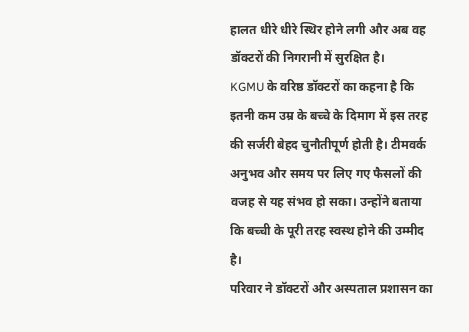हालत धीरे धीरे स्थिर होने लगी और अब वह डॉक्टरों की निगरानी में सुरक्षित है।
KGMU के वरिष्ठ डॉक्टरों का कहना है कि इतनी कम उम्र के बच्चे के दिमाग में इस तरह की सर्जरी बेहद चुनौतीपूर्ण होती है। टीमवर्क अनुभव और समय पर लिए गए फैसलों की वजह से यह संभव हो सका। उन्होंने बताया कि बच्ची के पूरी तरह स्वस्थ होने की उम्मीद है।
परिवार ने डॉक्टरों और अस्पताल प्रशासन का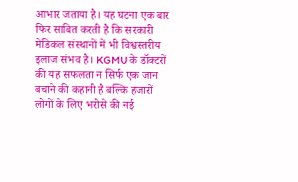आभार जताया है। यह घटना एक बार फिर साबित करती है कि सरकारी मेडिकल संस्थानों में भी विश्वस्तरीय इलाज संभव है। KGMU के डॉक्टरों की यह सफलता न सिर्फ एक जान बचाने की कहानी है बल्कि हजारों लोगों के लिए भरोसे की नई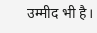उम्मीद भी है।